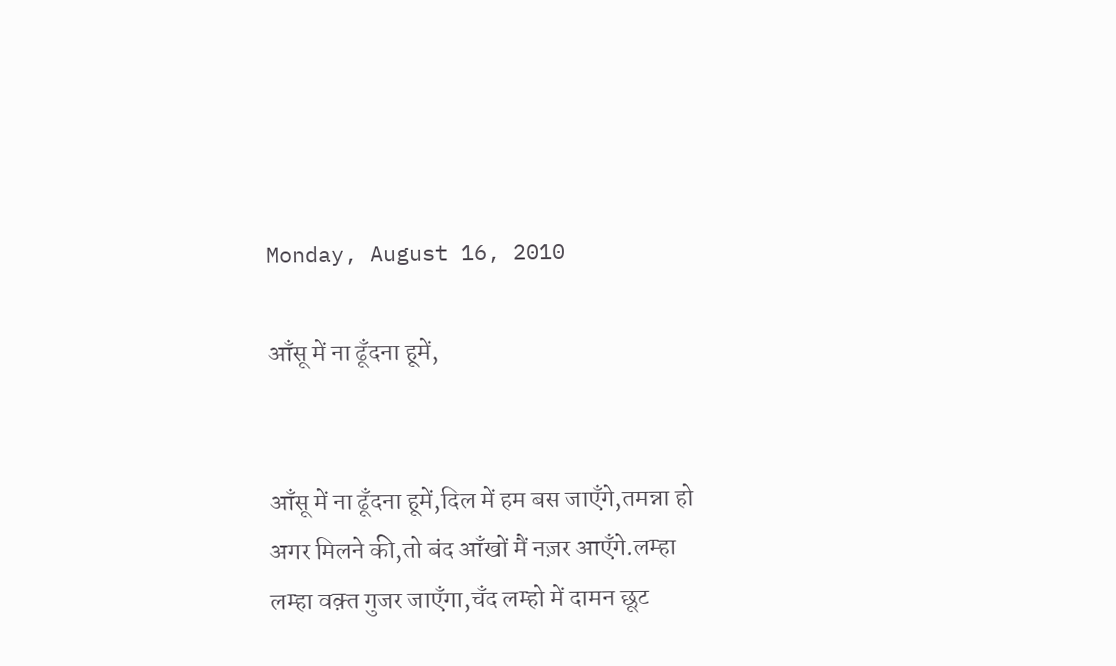Monday, August 16, 2010

आँसू में ना ढूँदना हूमें,


आँसू में ना ढूँदना हूमें,दिल में हम बस जाएँगे,तमन्ना हो अगर मिलने की,तो बंद आँखों मैं नज़र आएँगे.लम्हा लम्हा वक़्त गुजर जाएँगा,चँद लम्हो में दामन छूट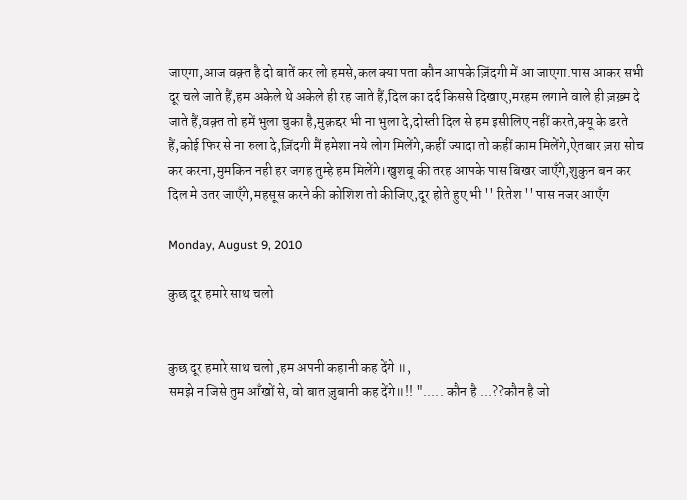जाएगा,आज वक़्त है दो बातें कर लो हमसे,कल क्या पता कौन आपके ज़िंदगी में आ जाएगा.पास आकर सभी दूर चले जाते हैं,हम अकेले थे अकेले ही रह जाते हैं,दिल का दर्द किससे दिखाए,मरहम लगाने वाले ही ज़ख़्म दे जाते हैं,वक़्त तो हमें भुला चुका है,मुक़द्दर भी ना भुला दे,दोस्ती दिल से हम इसीलिए नहीं करते,क्यू के डरते हैं,कोई फिर से ना रुला दे,ज़िंदगी मैं हमेशा नये लोग मिलेंगे,कहीं ज्यादा तो कहीं काम मिलेंगे,ऐतबार ज़रा सोच कर करना,मुमकिन नही हर जगह तुम्हे हम मिलेंगे।खुशबू की तरह आपके पास बिखर जाएँगे,शुकुन बन कर दिल मे उतर जाएँगे,महसूस करने की कोशिश तो कीजिए,दूर होते हुए भी '' रितेश '' पास नजर आएँग

Monday, August 9, 2010

कुछ दूर हमारे साथ चलो


कुछ दूर हमारे साथ चलो ,हम अपनी कहानी कह देंगे ॥,
समझे न जिसे तुम आँखों से, वो बात ज़ुबानी कह देंगे॥!! "..... कौन है ...??कौन है जो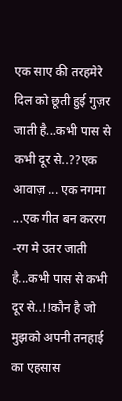एक साए की तरहमेरे दिल को छूती हुई गुज़र जाती है...कभी पास से कभी दूर से..??एक आवाज़ ... एक नगमा ...एक गीत बन कररग -रग मे उतर जाती है...कभी पास से कभी दूर से..!!कौन है जो मुझको अपनी तनहाई का एहसास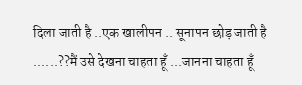दिला जाती है ..एक खालीपन .. सूनापन छोड़ जाती है ......??मैं उसे देखना चाहता हूँ ...जानना चाहता हूँ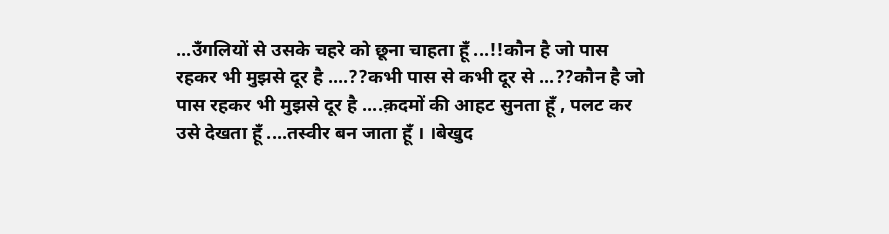...उँगलियों से उसके चहरे को छूना चाहता हूँ ...!!कौन है जो पास रहकर भी मुझसे दूर है ....??कभी पास से कभी दूर से ...??कौन है जो पास रहकर भी मुझसे दूर है ....क़दमों की आहट सुनता हूँ , पलट कर उसे देखता हूँ ....तस्वीर बन जाता हूँ । ।बेखुद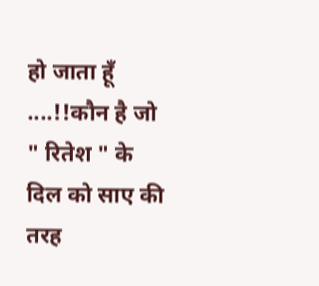हो जाता हूँ ....!!कौन है जो " रितेश " के दिल को साए की तरह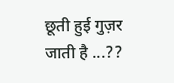छूती हुई गुज़र जाती है ...??